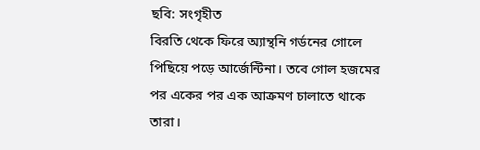ছবি: সংগৃহীত
বিরতি থেকে ফিরে অ্যান্থনি গর্ডনের গোলে পিছিয়ে পড়ে আর্জেন্টিনা। তবে গোল হজমের পর একের পর এক আক্রমণ চালাতে থাকে তারা।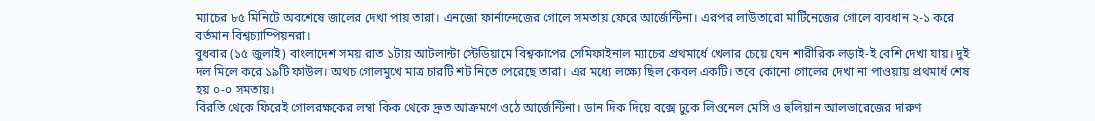ম্যাচের ৮৫ মিনিটে অবশেষে জালের দেখা পায় তারা। এনজো ফার্নান্দেজের গোলে সমতায় ফেরে আর্জেন্টিনা। এরপর লাউতারো মার্টিনেজের গোলে ব্যবধান ২-১ করে বর্তমান বিশ্বচ্যাম্পিয়নরা।
বুধবার (১৫ জুলাই) বাংলাদেশ সময় রাত ১টায় আটলান্টা স্টেডিয়ামে বিশ্বকাপের সেমিফাইনাল ম্যাচের প্রথমার্ধে খেলার চেয়ে যেন শারীরিক লড়াই-ই বেশি দেখা যায়। দুই দল মিলে করে ১৯টি ফাউল। অথচ গোলমুখে মাত্র চারটি শট নিতে পেরেছে তারা। এর মধ্যে লক্ষ্যে ছিল কেবল একটি। তবে কোনো গোলের দেখা না পাওয়ায় প্রথমার্ধ শেষ হয় ০-০ সমতায়।
বিরতি থেকে ফিরেই গোলরক্ষকের লম্বা কিক থেকে দ্রুত আক্রমণে ওঠে আর্জেন্টিনা। ডান দিক দিয়ে বক্সে ঢুকে লিওনেল মেসি ও হুলিয়ান আলভারেজের দারুণ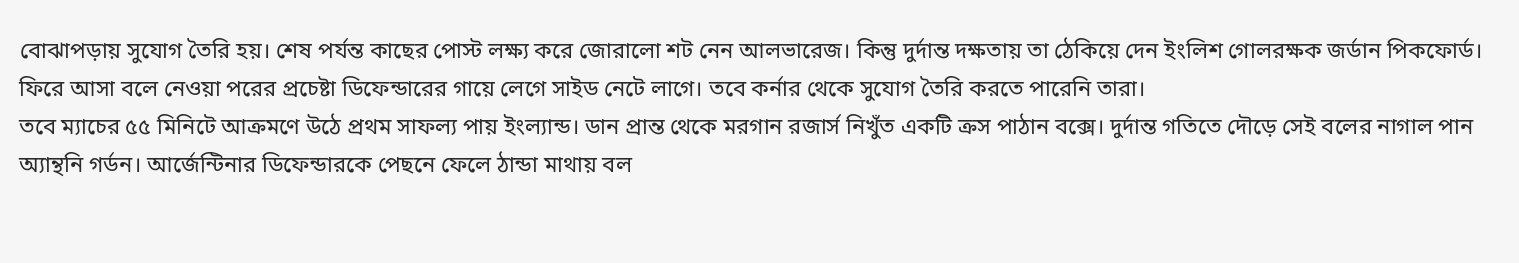বোঝাপড়ায় সুযোগ তৈরি হয়। শেষ পর্যন্ত কাছের পোস্ট লক্ষ্য করে জোরালো শট নেন আলভারেজ। কিন্তু দুর্দান্ত দক্ষতায় তা ঠেকিয়ে দেন ইংলিশ গোলরক্ষক জর্ডান পিকফোর্ড।
ফিরে আসা বলে নেওয়া পরের প্রচেষ্টা ডিফেন্ডারের গায়ে লেগে সাইড নেটে লাগে। তবে কর্নার থেকে সুযোগ তৈরি করতে পারেনি তারা।
তবে ম্যাচের ৫৫ মিনিটে আক্রমণে উঠে প্রথম সাফল্য পায় ইংল্যান্ড। ডান প্রান্ত থেকে মরগান রজার্স নিখুঁত একটি ক্রস পাঠান বক্সে। দুর্দান্ত গতিতে দৌড়ে সেই বলের নাগাল পান অ্যান্থনি গর্ডন। আর্জেন্টিনার ডিফেন্ডারকে পেছনে ফেলে ঠান্ডা মাথায় বল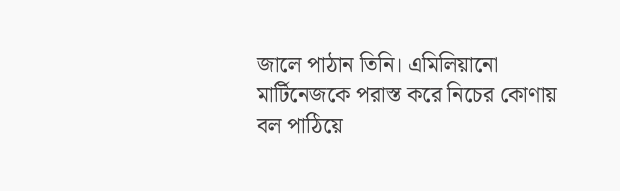জালে পাঠান তিনি। এমিলিয়ানো মার্টিনেজকে পরাস্ত করে নিচের কোণায় বল পাঠিয়ে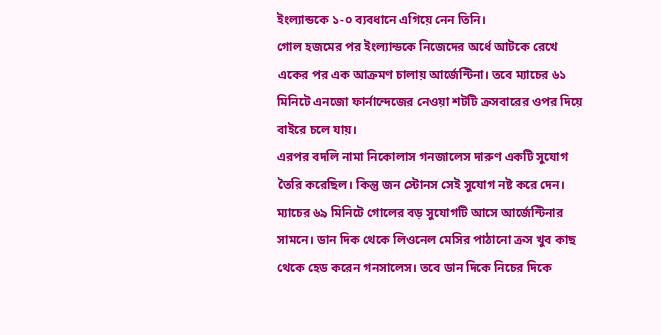ইংল্যান্ডকে ১-০ ব্যবধানে এগিয়ে নেন তিনি।
গোল হজমের পর ইংল্যান্ডকে নিজেদের অর্ধে আটকে রেখে একের পর এক আক্রমণ চালায় আর্জেন্টিনা। তবে ম্যাচের ৬১ মিনিটে এনজো ফার্নান্দেজের নেওয়া শটটি ক্রসবারের ওপর দিয়ে বাইরে চলে যায়।
এরপর বদলি নামা নিকোলাস গনজালেস দারুণ একটি সুযোগ তৈরি করেছিল। কিন্তু জন স্টোনস সেই সুযোগ নষ্ট করে দেন। ম্যাচের ৬৯ মিনিটে গোলের বড় সুযোগটি আসে আর্জেন্টিনার সামনে। ডান দিক থেকে লিওনেল মেসির পাঠানো ক্রস খুব কাছ থেকে হেড করেন গনসালেস। তবে ডান দিকে নিচের দিকে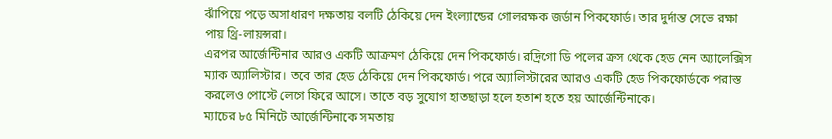ঝাঁপিয়ে পড়ে অসাধারণ দক্ষতায় বলটি ঠেকিয়ে দেন ইংল্যান্ডের গোলরক্ষক জর্ডান পিকফোর্ড। তার দুর্দান্ত সেভে রক্ষা পায় থ্রি-লায়ন্সরা।
এরপর আর্জেন্টিনার আরও একটি আক্রমণ ঠেকিয়ে দেন পিকফোর্ড। রদ্রিগো ডি পলের ক্রস থেকে হেড নেন অ্যালেক্সিস ম্যাক অ্যালিস্টার। তবে তার হেড ঠেকিয়ে দেন পিকফোর্ড। পরে অ্যালিস্টারের আরও একটি হেড পিকফোর্ডকে পরাস্ত করলেও পোস্টে লেগে ফিরে আসে। তাতে বড় সুযোগ হাতছাড়া হলে হতাশ হতে হয় আর্জেন্টিনাকে।
ম্যাচের ৮৫ মিনিটে আর্জেন্টিনাকে সমতায়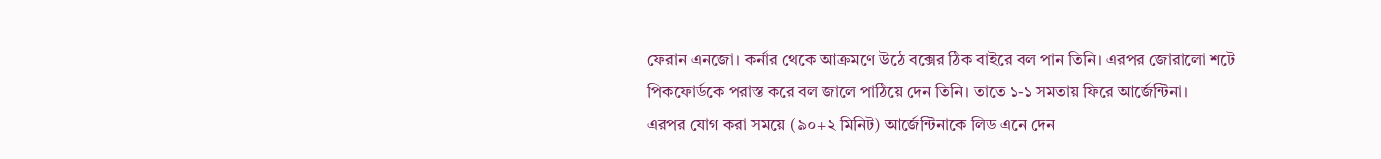ফেরান এনজো। কর্নার থেকে আক্রমণে উঠে বক্সের ঠিক বাইরে বল পান তিনি। এরপর জোরালো শটে পিকফোর্ডকে পরাস্ত করে বল জালে পাঠিয়ে দেন তিনি। তাতে ১-১ সমতায় ফিরে আর্জেন্টিনা।
এরপর যোগ করা সময়ে (৯০+২ মিনিট) আর্জেন্টিনাকে লিড এনে দেন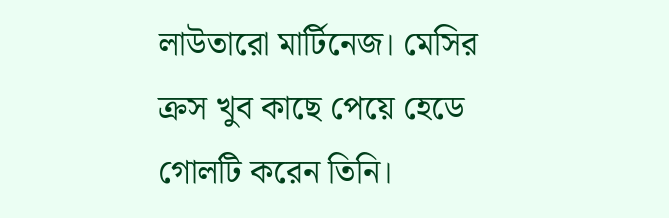লাউতারো মার্টিনেজ। মেসির ক্রস খুব কাছে পেয়ে হেডে গোলটি করেন তিনি।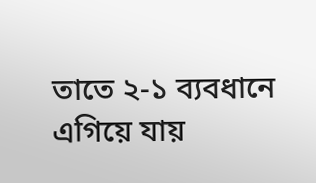তাতে ২-১ ব্যবধানে এগিয়ে যায়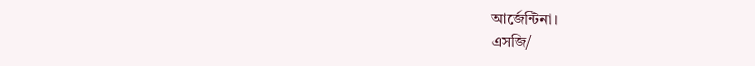আর্জেন্টিনা।
এসজি/